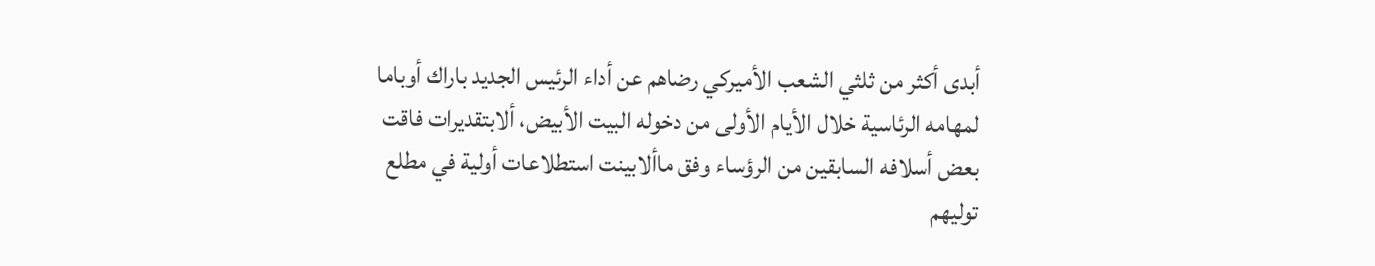أبدى أكثر من ثلثي الشعب الأميركي رضاهم عن أداء الرئيس الجديد باراك أوباما لمهامه الرئاسية خلال الأيام الأولى من دخوله البيت الأبيض، ألابتقديرات فاقت بعض أسلافه السابقين من الرؤساء وفق ماألابينت استطلاعات أولية في مطلع توليهم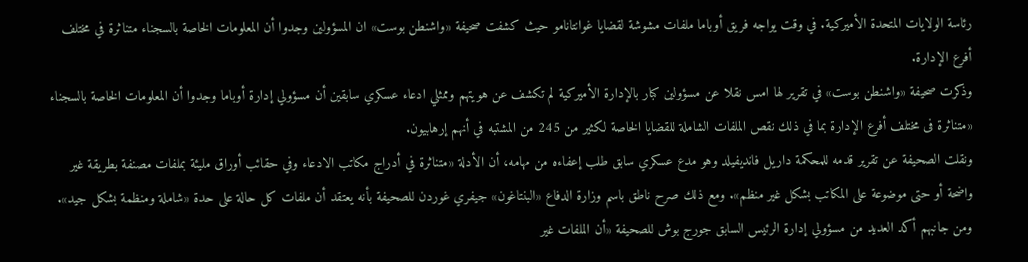رئاسة الولايات المتحدة الأميركية. في وقت يواجه فريق أوباما ملفات مشوشة لقضايا غوانتانامو حيث كشفت صحيفة «واشنطن بوست» ان المسؤولين وجدوا أن المعلومات الخاصة بالسجناء متناثرة في مختلف أفرع الإدارة.
وذكرت صحيفة «واشنطن بوست» في تقرير لها امس نقلا عن مسؤولين كبار بالإدارة الأميركية لم تكشف عن هويتهم وممثلي ادعاء عسكري سابقين أن مسؤولي إدارة أوباما وجدوا أن المعلومات الخاصة بالسجناء «متناثرة فى مختلف أفرع الإدارة بما في ذلك نقص الملفات الشاملة للقضايا الخاصة لكثير من 245 من المشتبه في أنهم إرهابيون.
ونقلت الصحيفة عن تقرير قدمه للمحكمة داريل فانديفيلد وهو مدع عسكري سابق طلب إعفاءه من مهامه، أن الأدلة «متناثرة في أدراج مكاتب الادعاء وفي حقائب أوراق مليئة بملفات مصنفة بطريقة غير واضحة أو حتى موضوعة على المكاتب بشكل غير منظم». ومع ذلك صرح ناطق باسم وزارة الدفاع «البنتاغون» جيفري غوردن للصحيفة بأنه يعتقد أن ملفات كل حالة على حدة «شاملة ومنظمة بشكل جيد». ومن جانبهم أكد العديد من مسؤولي إدارة الرئيس السابق جورج بوش للصحيفة «أن الملفات غير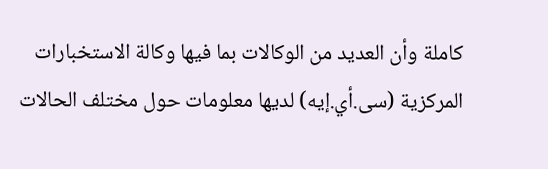كاملة وأن العديد من الوكالات بما فيها وكالة الاستخبارات المركزية (سى.أي.إيه) لديها معلومات حول مختلف الحالات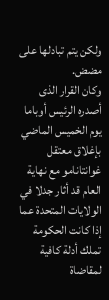ولكن يتم تبادلها على مضض.
وكان القرار الذى أصدره الرئيس أوباما يوم الخميس الماضي بإغلاق معتقل غوانتانامو مع نهاية العام قد أثار جدلا في الولايات المتحدة عما إذا كانت الحكومة تملك أدلة كافية لمقاضاة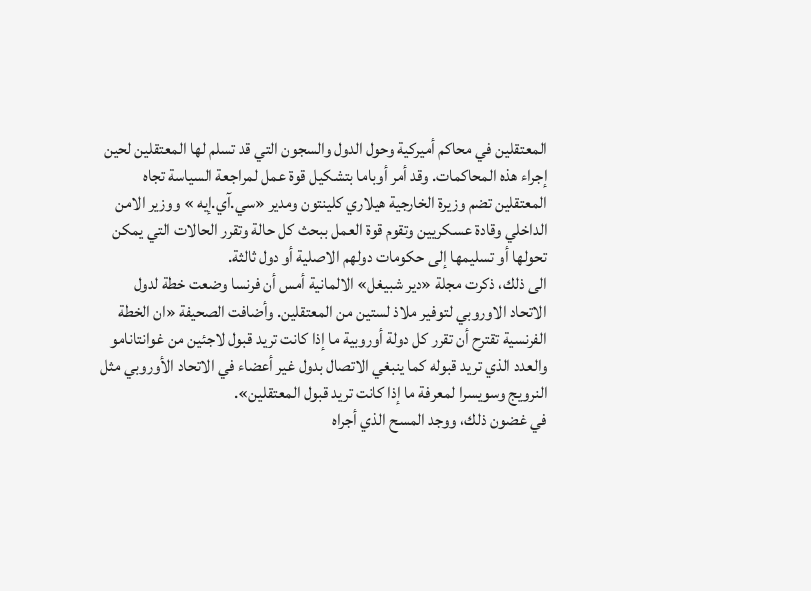المعتقلين في محاكم أميركية وحول الدول والسجون التي قد تسلم لها المعتقلين لحين إجراء هذه المحاكمات. وقد أمر أوباما بتشكيل قوة عمل لمراجعة السياسة تجاه المعتقلين تضم وزيرة الخارجية هيلاري كلينتون ومدير «سي.آي.إيه » ووزير الامن الداخلي وقادة عسكريين وتقوم قوة العمل ببحث كل حالة وتقرر الحالات التي يمكن تحولها أو تسليمها إلى حكومات دولهم الاصلية أو دول ثالثة.
الى ذلك، ذكرت مجلة «دير شبيغل» الالمانية أمس أن فرنسا وضعت خطة لدول الاتحاد الاوروبي لتوفير ملاذ لستين من المعتقلين. وأضافت الصحيفة «ان الخطة الفرنسية تقترح أن تقرر كل دولة أوروبية ما إذا كانت تريد قبول لاجئين من غوانتانامو والعدد الذي تريد قبوله كما ينبغي الاتصال بدول غير أعضاء في الاتحاد الأوروبي مثل النرويج وسويسرا لمعرفة ما إذا كانت تريد قبول المعتقلين».
في غضون ذلك، ووجد المسح الذي أجراه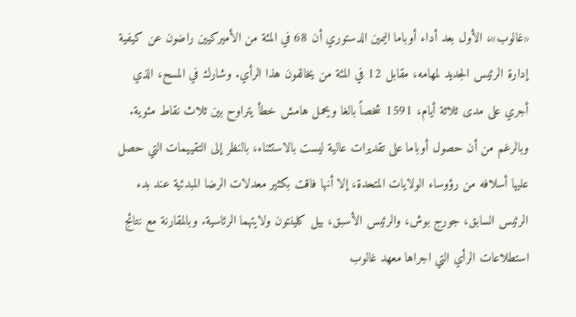«غالوب»، الأول بعد أداء أوباما اليمين الدستوري أن 68 في المئة من الأميركيين راضون عن كيفية إدارة الرئيس الجديد لمهامه، مقابل 12 في المئة من يخالفون هذا الرأي. وشارك في المسح، الذي أجري على مدى ثلاثة أيام، 1591 شخصاً بالغا ويحمل هامش خطأ يتراوح بين ثلاث نقاط مئوية.
وبالرغم من أن حصول أوباما على تقديرات عالية ليست بالاستثناء، بالنظر إلى التقييمات التي حصل عليها أسلافه من رؤوساء الولايات المتحدة، إلا أنها فاقت بكثير معدلات الرضا المبدئية عند بدء الرئيس السابق، جورج بوش، والرئيس الأسبق، بيل كلينتون ولايتهما الرئاسية. وبالمقارنة مع نتائج استطلاعات الرأي التي اجراها معهد غالوب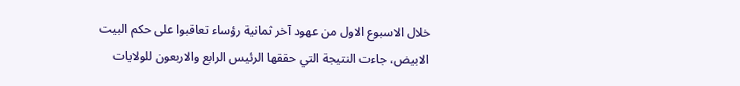خلال الاسبوع الاول من عهود آخر ثمانية رؤساء تعاقبوا على حكم البيت الابيض، جاءت النتيجة التي حققها الرئيس الرابع والاربعون للولايات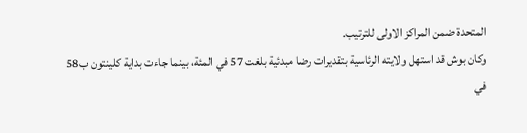المتحدة ضمن المراكز الاولى للترتيب.
وكان بوش قد استهل ولايته الرئاسية بتقديرات رضا مبدئية بلغت 57 في المئة، بينما جاءت بداية كلينتون ب58 في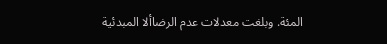المئة. وبلغت معدلات عدم الرضاألا المبدئية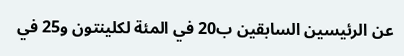عن الرئيسين السابقين ب20 في المئة لكلينتون و25 في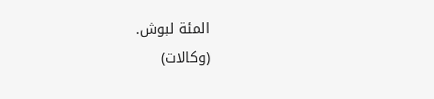المئة لبوش.
(وكالات)